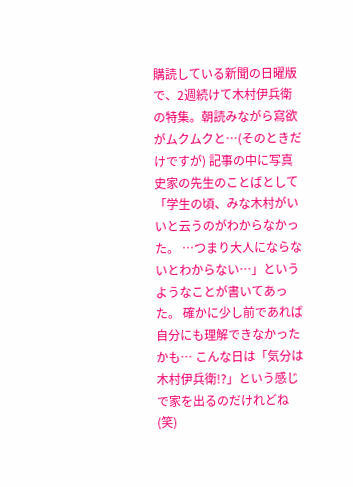購読している新聞の日曜版で、2週続けて木村伊兵衛の特集。朝読みながら寫欲がムクムクと…(そのときだけですが) 記事の中に写真史家の先生のことばとして「学生の頃、みな木村がいいと云うのがわからなかった。 …つまり大人にならないとわからない…」というようなことが書いてあった。 確かに少し前であれば自分にも理解できなかったかも… こんな日は「気分は木村伊兵衛!?」という感じで家を出るのだけれどね(笑)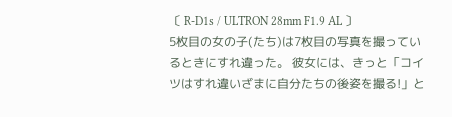〔 R-D1s / ULTRON 28mm F1.9 AL 〕
5枚目の女の子(たち)は7枚目の写真を撮っているときにすれ違った。 彼女には、きっと「コイツはすれ違いざまに自分たちの後姿を撮る!」と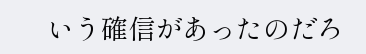いう確信があったのだろ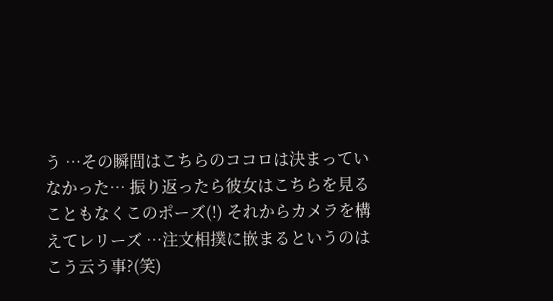う …その瞬間はこちらのココロは決まっていなかった… 振り返ったら彼女はこちらを見ることもなくこのポーズ(!) それからカメラを構えてレリーズ …注文相撲に嵌まるというのはこう云う事?(笑)